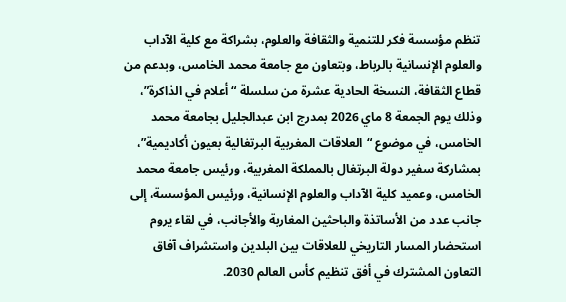تنظم مؤسسة فكر للتنمية والثقافة والعلوم، بشراكة مع كلية الآداب والعلوم الإنسانية بالرباط، وبتعاون مع جامعة محمد الخامس، وبدعم من قطاع الثقافة، النسخة الحادية عشرة من سلسلة “أعلام في الذاكرة”، وذلك يوم الجمعة 8 ماي 2026 بمدرج ابن عبدالجليل بجامعة محمد الخامس، في موضوع “العلاقات المغربية البرتغالية بعيون أكاديمية”، بمشاركة سفير دولة البرتغال بالمملكة المغربية، ورئيس جامعة محمد الخامس، وعميد كلية الآداب والعلوم الإنسانية، ورئيس المؤسسة، إلى جانب عدد من الأساتذة والباحثين المغاربة والأجانب، في لقاء يروم استحضار المسار التاريخي للعلاقات بين البلدين واستشراف آفاق التعاون المشترك في أفق تنظيم كأس العالم 2030.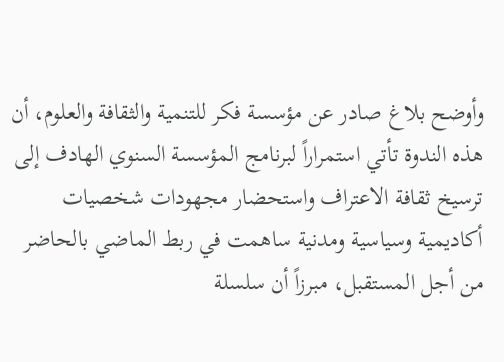وأوضح بلاغ صادر عن مؤسسة فكر للتنمية والثقافة والعلوم، أن هذه الندوة تأتي استمراراً لبرنامج المؤسسة السنوي الهادف إلى ترسيخ ثقافة الاعتراف واستحضار مجهودات شخصيات أكاديمية وسياسية ومدنية ساهمت في ربط الماضي بالحاضر من أجل المستقبل، مبرزاً أن سلسلة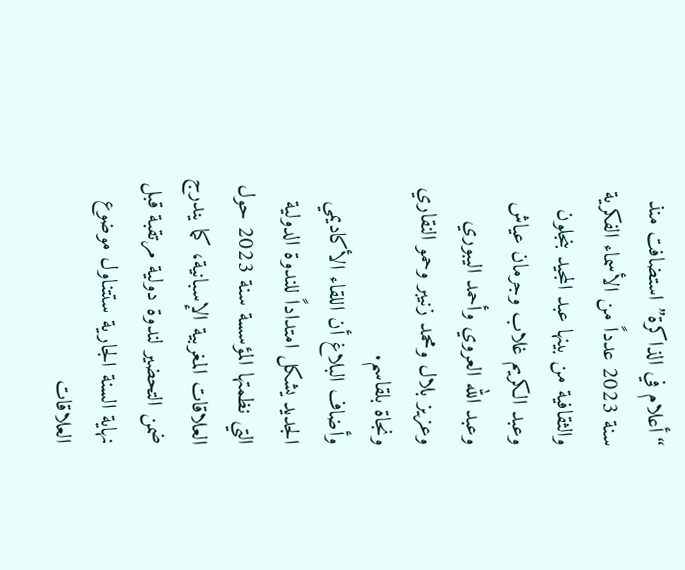“أعلام في الذاكرة” استضافت منذ سنة 2023 عدداً من الأسماء الفكرية والثقافية من بينها عبد المجيد بنجلون وعبد الكريم غلاب وجرمان عياش وعبد الله العروي وأحمد اليبوري وعزيز بلال ومحمد زنيبر وحمو النقاري ونجاة بلقاسم.
وأضاف البلاغ أن اللقاء الأكاديمي الجديد يشكل امتداداً للندوة الدولية التي نظمتها المؤسسة سنة 2023 حول العلاقات المغربية الإسبانية، كما يندرج ضمن التحضير لندوة دولية مرتقبة قبل نهاية السنة الجارية ستتناول موضوع العلاقات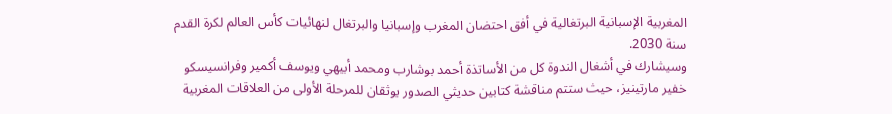المغربية الإسبانية البرتغالية في أفق احتضان المغرب وإسبانيا والبرتغال لنهائيات كأس العالم لكرة القدم سنة 2030.
وسيشارك في أشغال الندوة كل من الأساتذة أحمد بوشارب ومحمد أبيهي ويوسف أكمير وفرانسيسكو خفير مارتينيز، حيث ستتم مناقشة كتابين حديثي الصدور يوثقان للمرحلة الأولى من العلاقات المغربية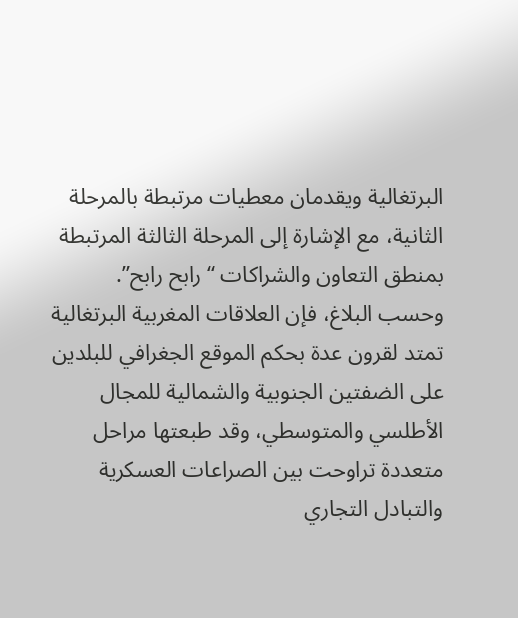البرتغالية ويقدمان معطيات مرتبطة بالمرحلة الثانية، مع الإشارة إلى المرحلة الثالثة المرتبطة بمنطق التعاون والشراكات “رابح رابح”.
وحسب البلاغ، فإن العلاقات المغربية البرتغالية تمتد لقرون عدة بحكم الموقع الجغرافي للبلدين على الضفتين الجنوبية والشمالية للمجال الأطلسي والمتوسطي، وقد طبعتها مراحل متعددة تراوحت بين الصراعات العسكرية والتبادل التجاري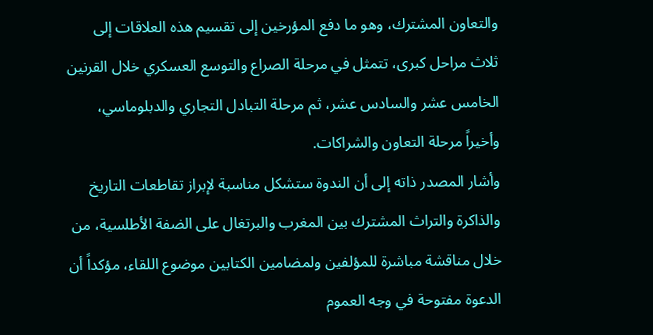والتعاون المشترك، وهو ما دفع المؤرخين إلى تقسيم هذه العلاقات إلى ثلاث مراحل كبرى، تتمثل في مرحلة الصراع والتوسع العسكري خلال القرنين الخامس عشر والسادس عشر، ثم مرحلة التبادل التجاري والدبلوماسي، وأخيراً مرحلة التعاون والشراكات.
وأشار المصدر ذاته إلى أن الندوة ستشكل مناسبة لإبراز تقاطعات التاريخ والذاكرة والتراث المشترك بين المغرب والبرتغال على الضفة الأطلسية، من خلال مناقشة مباشرة للمؤلفين ولمضامين الكتابين موضوع اللقاء، مؤكداً أن الدعوة مفتوحة في وجه العموم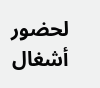لحضور أشغال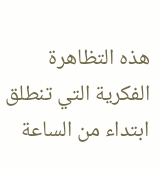هذه التظاهرة الفكرية التي تنطلق ابتداء من الساعة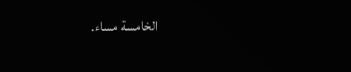الخامسة مساء.